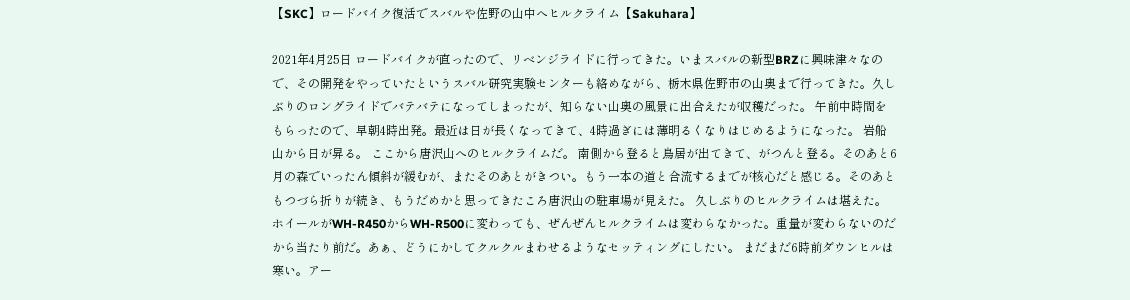【SKC】ロードバイク復活でスバルや佐野の山中へヒルクライム【Sakuhara】

2021年4月25日 ロードバイクが直ったので、リベンジライドに行ってきた。いまスバルの新型BRZに興味津々なので、その開発をやっていたというスバル研究実験センターも絡めながら、栃木県佐野市の山奥まで行ってきた。久しぶりのロングライドでバテバテになってしまったが、知らない山奥の風景に出合えたが収穫だった。 午前中時間をもらったので、早朝4時出発。最近は日が長くなってきて、4時過ぎには薄明るくなりはじめるようになった。 岩船山から日が昇る。 ここから唐沢山へのヒルクライムだ。 南側から登ると鳥居が出てきて、がつんと登る。そのあと6月の森でいったん傾斜が緩むが、またそのあとがきつい。もう一本の道と合流するまでが核心だと感じる。そのあともつづら折りが続き、もうだめかと思ってきたころ唐沢山の駐車場が見えた。 久しぶりのヒルクライムは堪えた。ホイールがWH-R450からWH-R500に変わっても、ぜんぜんヒルクライムは変わらなかった。重量が変わらないのだから当たり前だ。あぁ、どうにかしてクルクルまわせるようなセッティングにしたい。 まだまだ6時前ダウンヒルは寒い。アー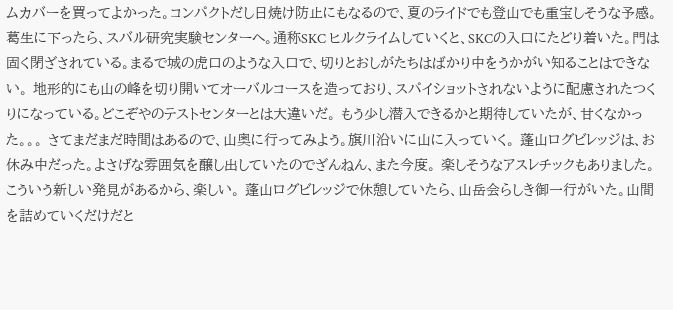ムカバーを買ってよかった。コンパクトだし日焼け防止にもなるので、夏のライドでも登山でも重宝しそうな予感。 葛生に下ったら、スバル研究実験センターへ。通称SKC ヒルクライムしていくと、SKCの入口にたどり着いた。門は固く閉ざされている。まるで城の虎口のような入口で、切りとおしがたちはばかり中をうかがい知ることはできない。 地形的にも山の峰を切り開いてオーバルコースを造っており、スパイショットされないように配慮されたつくりになっている。どこぞやのテストセンターとは大違いだ。 もう少し潜入できるかと期待していたが、甘くなかった。。。 さてまだまだ時間はあるので、山奥に行ってみよう。旗川沿いに山に入っていく。 蓬山ログビレッジは、お休み中だった。よさげな雰囲気を醸し出していたのでざんねん、また今度。 楽しそうなアスレチックもありました。こういう新しい発見があるから、楽しい。 蓬山ログビレッジで休憩していたら、山岳会らしき御一行がいた。山間を詰めていくだけだと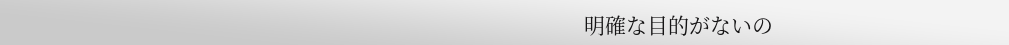明確な目的がないの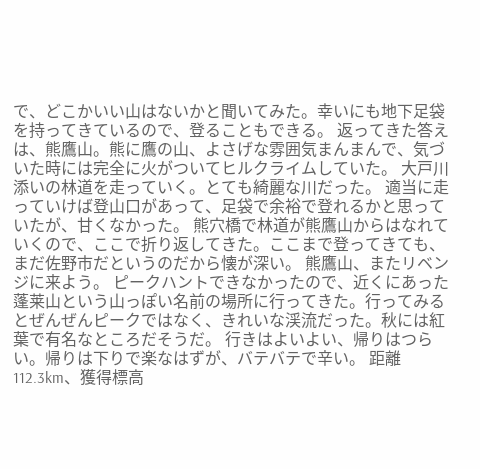で、どこかいい山はないかと聞いてみた。幸いにも地下足袋を持ってきているので、登ることもできる。 返ってきた答えは、熊鷹山。熊に鷹の山、よさげな雰囲気まんまんで、気づいた時には完全に火がついてヒルクライムしていた。 大戸川添いの林道を走っていく。とても綺麗な川だった。 適当に走っていけば登山口があって、足袋で余裕で登れるかと思っていたが、甘くなかった。 熊穴橋で林道が熊鷹山からはなれていくので、ここで折り返してきた。ここまで登ってきても、まだ佐野市だというのだから懐が深い。 熊鷹山、またリベンジに来よう。 ピークハントできなかったので、近くにあった蓬莱山という山っぽい名前の場所に行ってきた。行ってみるとぜんぜんピークではなく、きれいな渓流だった。秋には紅葉で有名なところだそうだ。 行きはよいよい、帰りはつらい。帰りは下りで楽なはずが、バテバテで辛い。 距離112.3km、獲得標高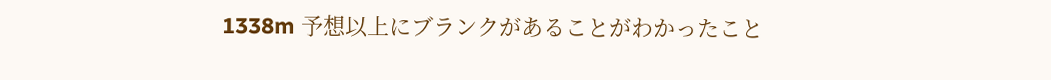1338m 予想以上にブランクがあることがわかったこと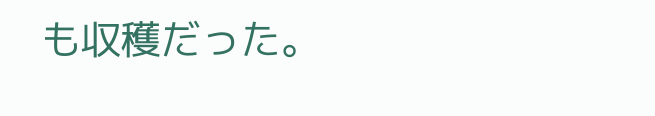も収穫だった。